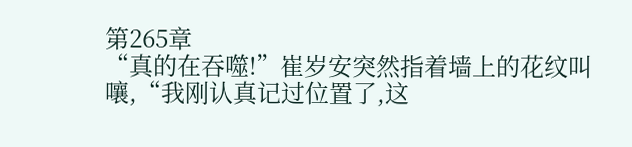第265章
“真的在吞噬!”崔岁安突然指着墙上的花纹叫嚷,“我刚认真记过位置了,这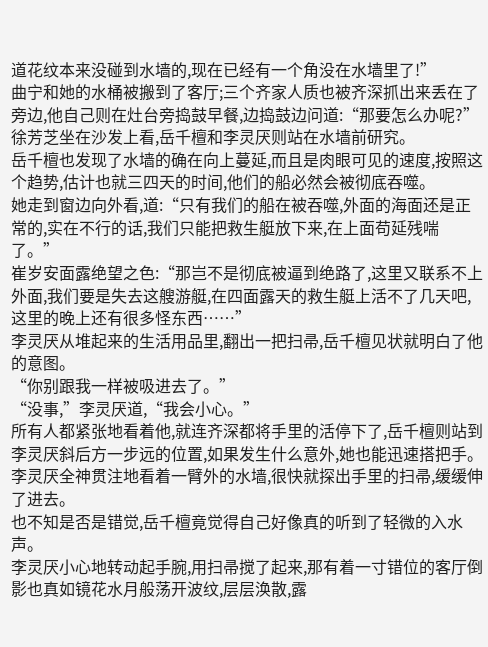道花纹本来没碰到水墙的,现在已经有一个角没在水墙里了!”
曲宁和她的水桶被搬到了客厅;三个齐家人质也被齐深抓出来丢在了旁边,他自己则在灶台旁捣鼓早餐,边捣鼓边问道:“那要怎么办呢?”
徐芳芝坐在沙发上看,岳千檀和李灵厌则站在水墙前研究。
岳千檀也发现了水墙的确在向上蔓延,而且是肉眼可见的速度,按照这个趋势,估计也就三四天的时间,他们的船必然会被彻底吞噬。
她走到窗边向外看,道:“只有我们的船在被吞噬,外面的海面还是正常的,实在不行的话,我们只能把救生艇放下来,在上面苟延残喘了。”
崔岁安面露绝望之色:“那岂不是彻底被逼到绝路了,这里又联系不上外面,我们要是失去这艘游艇,在四面露天的救生艇上活不了几天吧,这里的晚上还有很多怪东西……”
李灵厌从堆起来的生活用品里,翻出一把扫帚,岳千檀见状就明白了他的意图。
“你别跟我一样被吸进去了。”
“没事,”李灵厌道,“我会小心。”
所有人都紧张地看着他,就连齐深都将手里的活停下了,岳千檀则站到李灵厌斜后方一步远的位置,如果发生什么意外,她也能迅速搭把手。
李灵厌全神贯注地看着一臂外的水墙,很快就探出手里的扫帚,缓缓伸了进去。
也不知是否是错觉,岳千檀竟觉得自己好像真的听到了轻微的入水声。
李灵厌小心地转动起手腕,用扫帚搅了起来,那有着一寸错位的客厅倒影也真如镜花水月般荡开波纹,层层涣散,露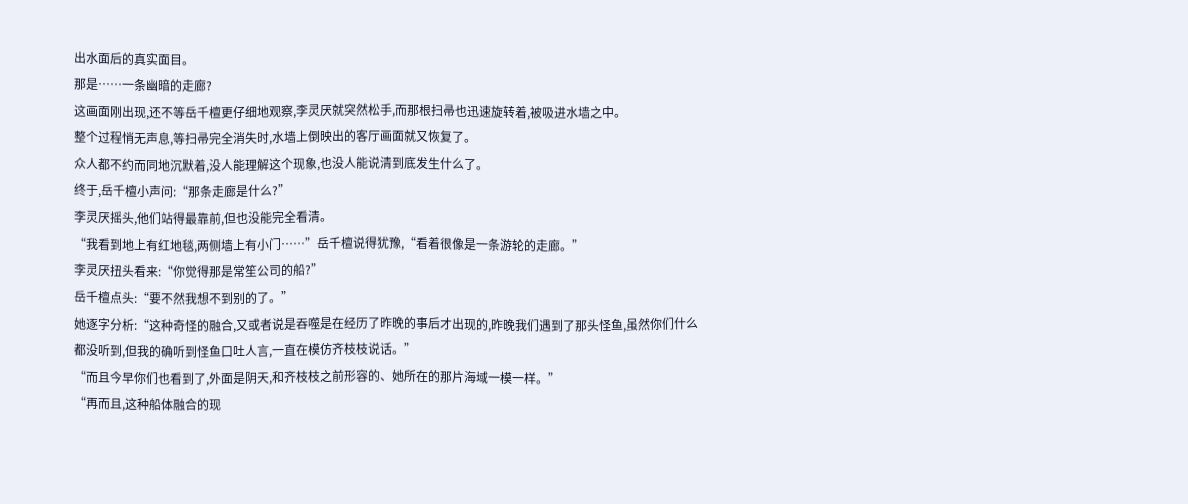出水面后的真实面目。
那是……一条幽暗的走廊?
这画面刚出现,还不等岳千檀更仔细地观察,李灵厌就突然松手,而那根扫帚也迅速旋转着,被吸进水墙之中。
整个过程悄无声息,等扫帚完全消失时,水墙上倒映出的客厅画面就又恢复了。
众人都不约而同地沉默着,没人能理解这个现象,也没人能说清到底发生什么了。
终于,岳千檀小声问:“那条走廊是什么?”
李灵厌摇头,他们站得最靠前,但也没能完全看清。
“我看到地上有红地毯,两侧墙上有小门……”岳千檀说得犹豫,“看着很像是一条游轮的走廊。”
李灵厌扭头看来:“你觉得那是常笙公司的船?”
岳千檀点头:“要不然我想不到别的了。”
她逐字分析:“这种奇怪的融合,又或者说是吞噬是在经历了昨晚的事后才出现的,昨晚我们遇到了那头怪鱼,虽然你们什么都没听到,但我的确听到怪鱼口吐人言,一直在模仿齐枝枝说话。”
“而且今早你们也看到了,外面是阴天,和齐枝枝之前形容的、她所在的那片海域一模一样。”
“再而且,这种船体融合的现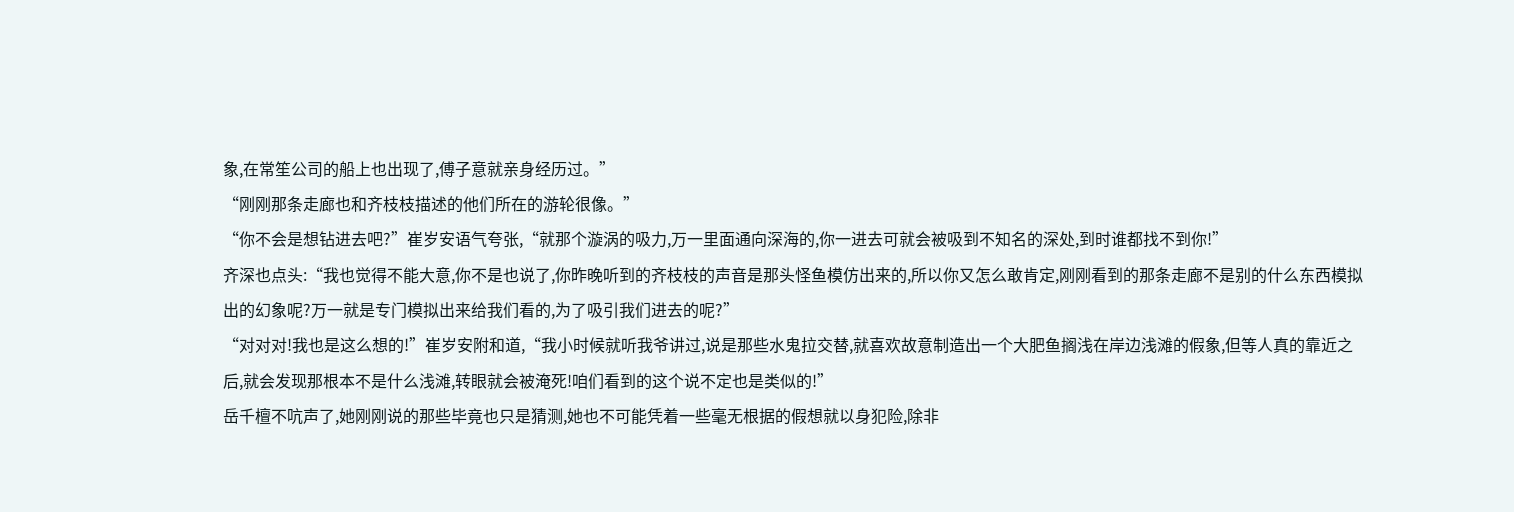象,在常笙公司的船上也出现了,傅子意就亲身经历过。”
“刚刚那条走廊也和齐枝枝描述的他们所在的游轮很像。”
“你不会是想钻进去吧?”崔岁安语气夸张,“就那个漩涡的吸力,万一里面通向深海的,你一进去可就会被吸到不知名的深处,到时谁都找不到你!”
齐深也点头:“我也觉得不能大意,你不是也说了,你昨晚听到的齐枝枝的声音是那头怪鱼模仿出来的,所以你又怎么敢肯定,刚刚看到的那条走廊不是别的什么东西模拟出的幻象呢?万一就是专门模拟出来给我们看的,为了吸引我们进去的呢?”
“对对对!我也是这么想的!”崔岁安附和道,“我小时候就听我爷讲过,说是那些水鬼拉交替,就喜欢故意制造出一个大肥鱼搁浅在岸边浅滩的假象,但等人真的靠近之后,就会发现那根本不是什么浅滩,转眼就会被淹死!咱们看到的这个说不定也是类似的!”
岳千檀不吭声了,她刚刚说的那些毕竟也只是猜测,她也不可能凭着一些毫无根据的假想就以身犯险,除非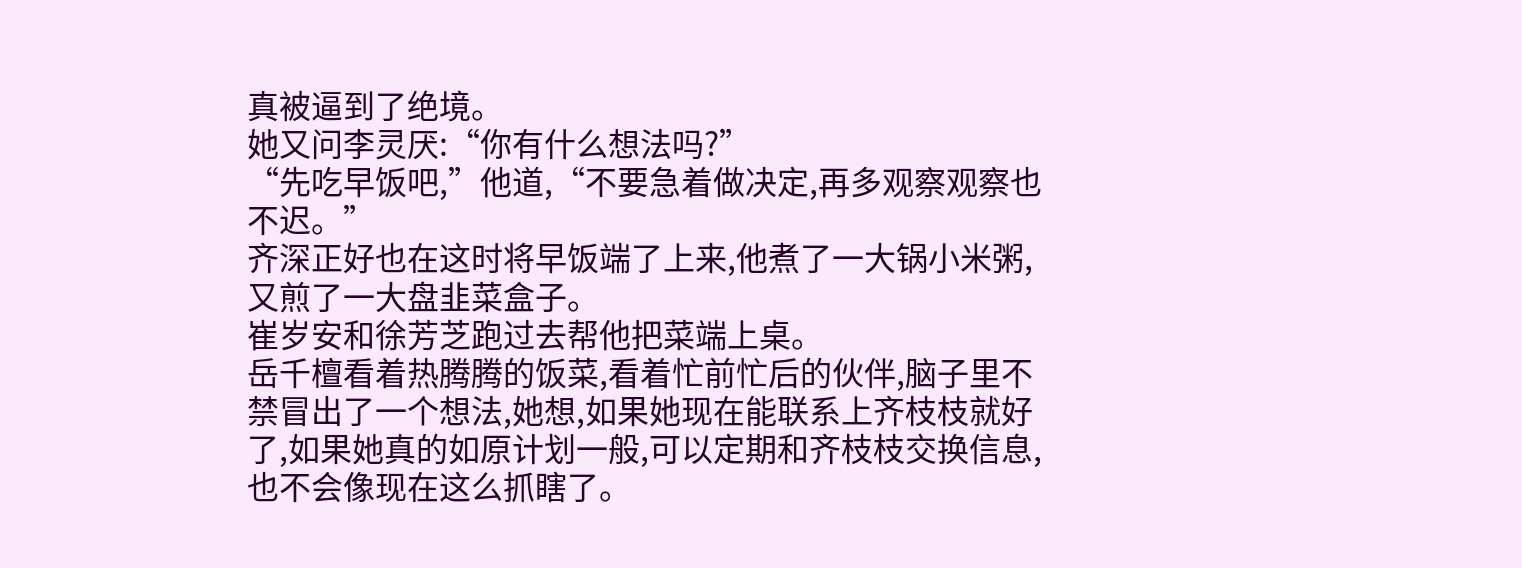真被逼到了绝境。
她又问李灵厌:“你有什么想法吗?”
“先吃早饭吧,”他道,“不要急着做决定,再多观察观察也不迟。”
齐深正好也在这时将早饭端了上来,他煮了一大锅小米粥,又煎了一大盘韭菜盒子。
崔岁安和徐芳芝跑过去帮他把菜端上桌。
岳千檀看着热腾腾的饭菜,看着忙前忙后的伙伴,脑子里不禁冒出了一个想法,她想,如果她现在能联系上齐枝枝就好了,如果她真的如原计划一般,可以定期和齐枝枝交换信息,也不会像现在这么抓瞎了。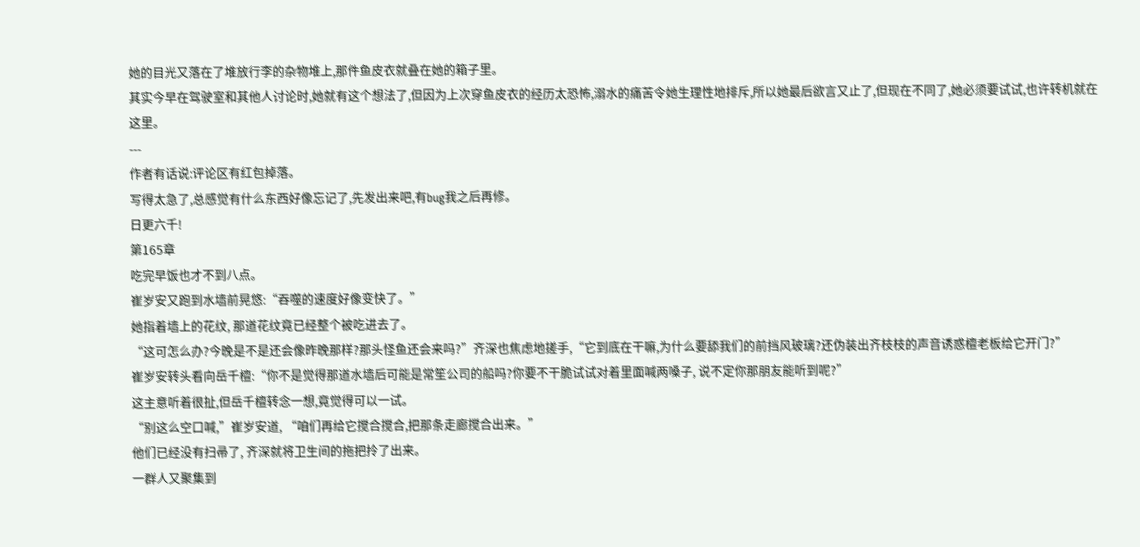她的目光又落在了堆放行李的杂物堆上,那件鱼皮衣就叠在她的箱子里。
其实今早在驾驶室和其他人讨论时,她就有这个想法了,但因为上次穿鱼皮衣的经历太恐怖,溺水的痛苦令她生理性地排斥,所以她最后欲言又止了,但现在不同了,她必须要试试,也许转机就在这里。
---
作者有话说:评论区有红包掉落。
写得太急了,总感觉有什么东西好像忘记了,先发出来吧,有bug我之后再修。
日更六千!
第165章
吃完早饭也才不到八点。
崔岁安又跑到水墙前晃悠:“吞噬的速度好像变快了。”
她指着墙上的花纹, 那道花纹竟已经整个被吃进去了。
“这可怎么办?今晚是不是还会像昨晚那样?那头怪鱼还会来吗?”齐深也焦虑地搓手,“它到底在干嘛,为什么要舔我们的前挡风玻璃?还伪装出齐枝枝的声音诱惑檀老板给它开门?”
崔岁安转头看向岳千檀:“你不是觉得那道水墙后可能是常笙公司的船吗?你要不干脆试试对着里面喊两嗓子, 说不定你那朋友能听到呢?”
这主意听着很扯,但岳千檀转念一想,竟觉得可以一试。
“别这么空口喊,”崔岁安道, “咱们再给它搅合搅合,把那条走廊搅合出来。”
他们已经没有扫帚了, 齐深就将卫生间的拖把拎了出来。
一群人又聚集到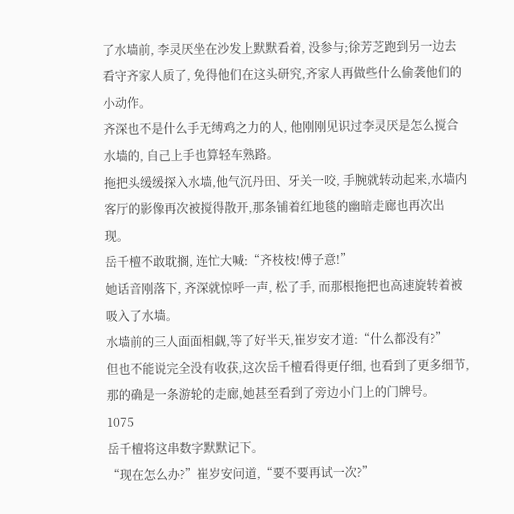了水墙前, 李灵厌坐在沙发上默默看着, 没参与;徐芳芝跑到另一边去看守齐家人质了, 免得他们在这头研究,齐家人再做些什么偷袭他们的小动作。
齐深也不是什么手无缚鸡之力的人, 他刚刚见识过李灵厌是怎么搅合水墙的, 自己上手也算轻车熟路。
拖把头缓缓探入水墙,他气沉丹田、牙关一咬, 手腕就转动起来,水墙内客厅的影像再次被搅得散开,那条铺着红地毯的幽暗走廊也再次出现。
岳千檀不敢耽搁, 连忙大喊:“齐枝枝!傅子意!”
她话音刚落下, 齐深就惊呼一声, 松了手, 而那根拖把也高速旋转着被吸入了水墙。
水墙前的三人面面相觑,等了好半天,崔岁安才道:“什么都没有?”
但也不能说完全没有收获,这次岳千檀看得更仔细, 也看到了更多细节,那的确是一条游轮的走廊,她甚至看到了旁边小门上的门牌号。
1075
岳千檀将这串数字默默记下。
“现在怎么办?”崔岁安问道,“要不要再试一次?”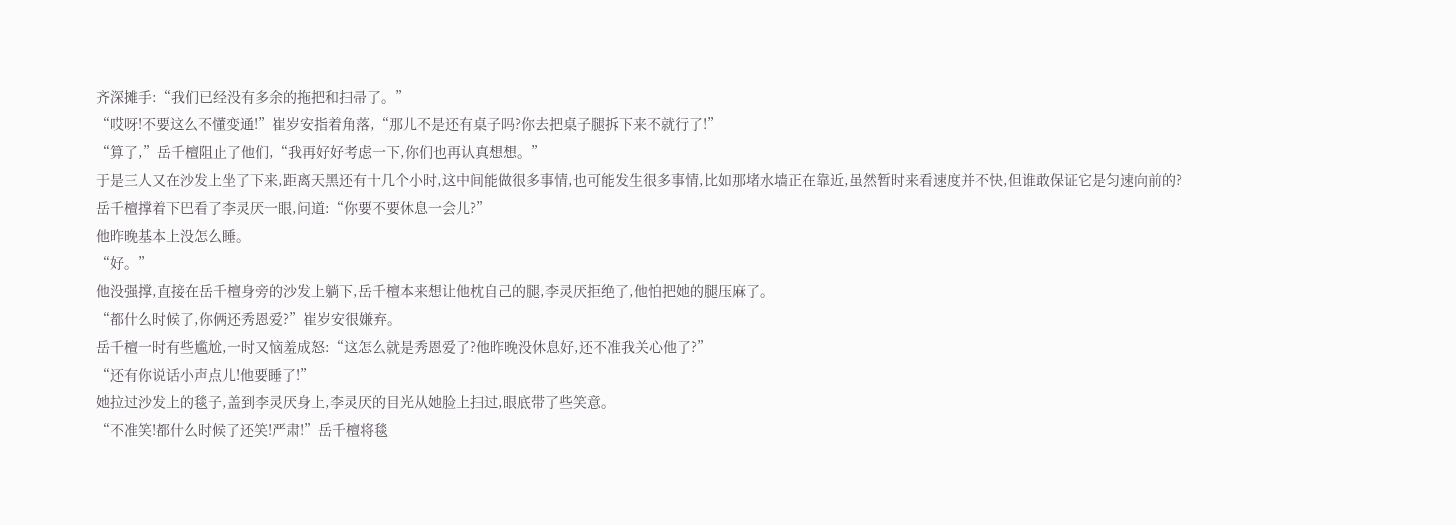齐深摊手:“我们已经没有多余的拖把和扫帚了。”
“哎呀!不要这么不懂变通!”崔岁安指着角落,“那儿不是还有桌子吗?你去把桌子腿拆下来不就行了!”
“算了,”岳千檀阻止了他们,“我再好好考虑一下,你们也再认真想想。”
于是三人又在沙发上坐了下来,距离天黑还有十几个小时,这中间能做很多事情,也可能发生很多事情,比如那堵水墙正在靠近,虽然暂时来看速度并不快,但谁敢保证它是匀速向前的?
岳千檀撑着下巴看了李灵厌一眼,问道:“你要不要休息一会儿?”
他昨晚基本上没怎么睡。
“好。”
他没强撑,直接在岳千檀身旁的沙发上躺下,岳千檀本来想让他枕自己的腿,李灵厌拒绝了,他怕把她的腿压麻了。
“都什么时候了,你俩还秀恩爱?”崔岁安很嫌弃。
岳千檀一时有些尴尬,一时又恼羞成怒:“这怎么就是秀恩爱了?他昨晚没休息好,还不准我关心他了?”
“还有你说话小声点儿!他要睡了!”
她拉过沙发上的毯子,盖到李灵厌身上,李灵厌的目光从她脸上扫过,眼底带了些笑意。
“不准笑!都什么时候了还笑!严肃!”岳千檀将毯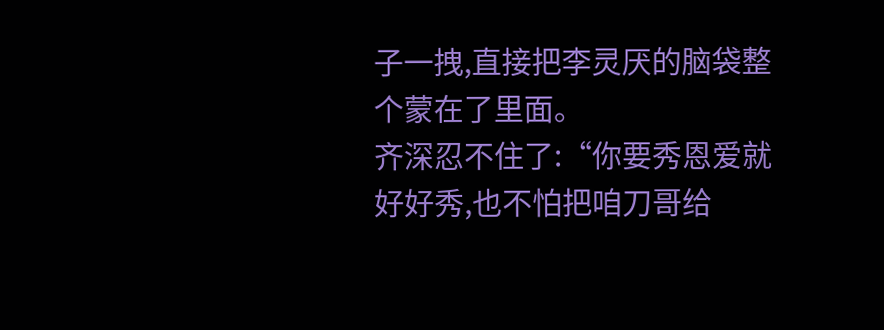子一拽,直接把李灵厌的脑袋整个蒙在了里面。
齐深忍不住了:“你要秀恩爱就好好秀,也不怕把咱刀哥给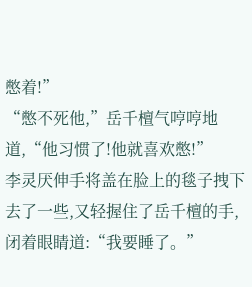憋着!”
“憋不死他,”岳千檀气哼哼地道,“他习惯了!他就喜欢憋!”
李灵厌伸手将盖在脸上的毯子拽下去了一些,又轻握住了岳千檀的手,闭着眼睛道:“我要睡了。”